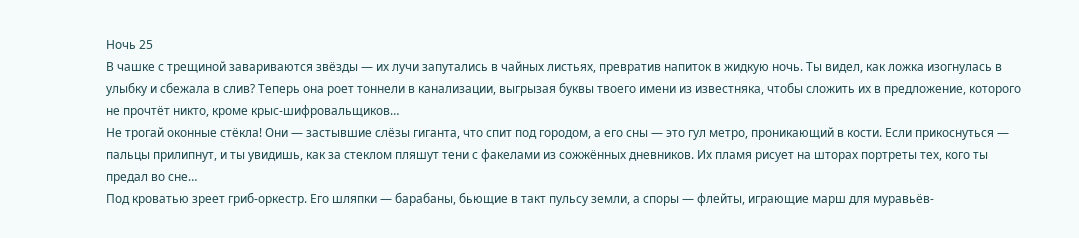Ночь 25
В чашке с трещиной завариваются звёзды — их лучи запутались в чайных листьях, превратив напиток в жидкую ночь. Ты видел, как ложка изогнулась в улыбку и сбежала в слив? Теперь она роет тоннели в канализации, выгрызая буквы твоего имени из известняка, чтобы сложить их в предложение, которого не прочтёт никто, кроме крыс-шифровальщиков…
Не трогай оконные стёкла! Они — застывшие слёзы гиганта, что спит под городом, а его сны — это гул метро, проникающий в кости. Если прикоснуться — пальцы прилипнут, и ты увидишь, как за стеклом пляшут тени с факелами из сожжённых дневников. Их пламя рисует на шторах портреты тех, кого ты предал во сне…
Под кроватью зреет гриб-оркестр. Его шляпки — барабаны, бьющие в такт пульсу земли, а споры — флейты, играющие марш для муравьёв-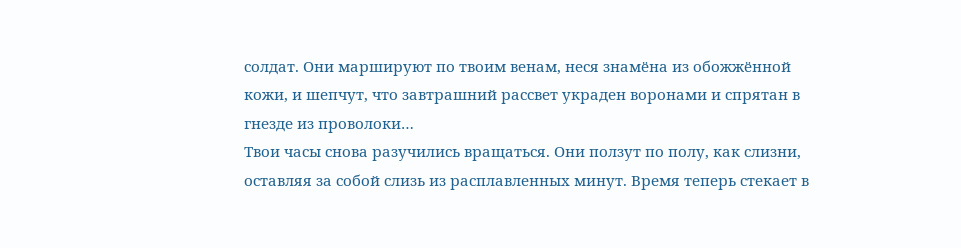солдат. Они маршируют по твоим венам, неся знамёна из обожжённой кожи, и шепчут, что завтрашний рассвет украден воронами и спрятан в гнезде из проволоки…
Твои часы снова разучились вращаться. Они ползут по полу, как слизни, оставляя за собой слизь из расплавленных минут. Время теперь стекает в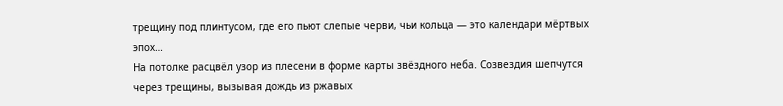трещину под плинтусом, где его пьют слепые черви, чьи кольца — это календари мёртвых эпох…
На потолке расцвёл узор из плесени в форме карты звёздного неба. Созвездия шепчутся через трещины, вызывая дождь из ржавых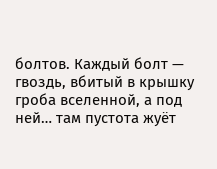болтов. Каждый болт — гвоздь, вбитый в крышку гроба вселенной, а под ней… там пустота жуёт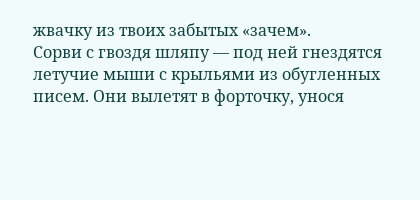жвачку из твоих забытых «зачем».
Сорви с гвоздя шляпу — под ней гнездятся летучие мыши с крыльями из обугленных писем. Они вылетят в форточку, унося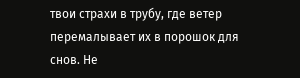твои страхи в трубу, где ветер перемалывает их в порошок для снов. Не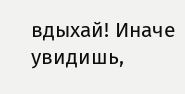вдыхай! Иначе увидишь,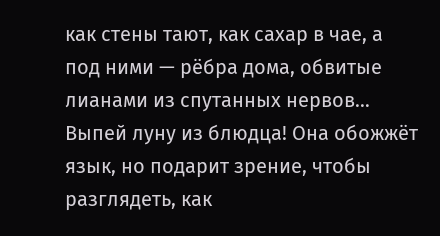как стены тают, как сахар в чае, а под ними — рёбра дома, обвитые лианами из спутанных нервов…
Выпей луну из блюдца! Она обожжёт язык, но подарит зрение, чтобы разглядеть, как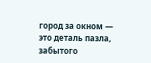город за окном — это деталь пазла, забытого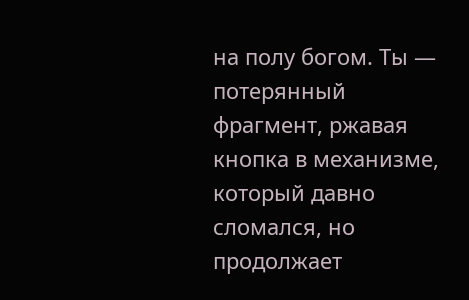на полу богом. Ты — потерянный фрагмент, ржавая кнопка в механизме, который давно сломался, но продолжает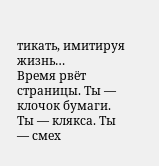тикать, имитируя жизнь…
Время рвёт страницы. Ты — клочок бумаги. Ты — клякса. Ты — смех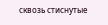сквозь стиснутые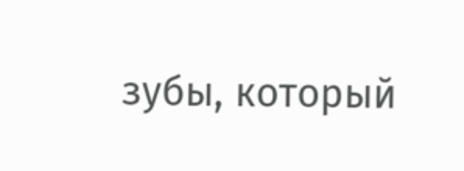зубы, который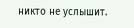никто не услышит.